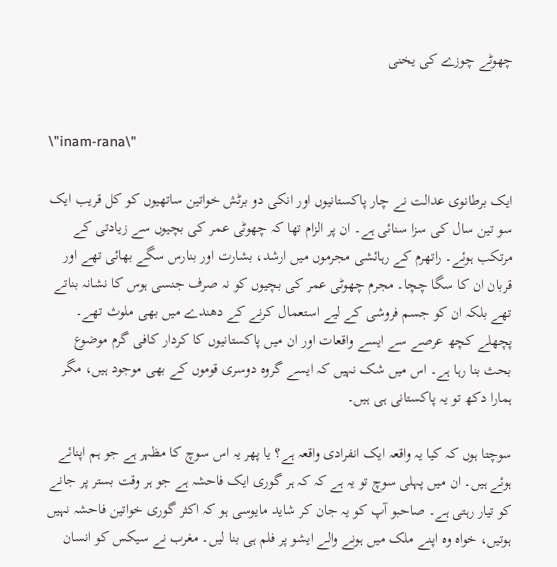چھوٹے چوزے کی یخنی


\"inam-rana\"

ایک برطانوی عدالت نے چار پاکستانیوں اور انکی دو برٹش خواتین ساتھیوں کو کل قریب ایک سو تین سال کی سزا سنائی ہے۔ ان پر الزام تھا کہ چھوٹی عمر کی بچیوں سے زیادتی کے مرتکب ہوئے۔ راتھرم کے رہائشی مجرموں میں ارشد، بشارت اور بنارس سگے بھائی تھے اور قربان ان کا سگا چچا۔ مجرم چھوٹی عمر کی بچیوں کو نہ صرف جنسی ہوس کا نشانہ بناتے تھے بلکہ ان کو جسم فروشی کے لیے استعمال کرنے کے دھندے میں بھی ملوث تھے۔ پچھلے کچھ عرصے سے ایسے واقعات اور ان میں پاکستانیوں کا کردار کافی گرم موضوع بحث بنا رہا ہے۔ اس میں شک نہیں کہ ایسے گروہ دوسری قوموں کے بھی موجود ہیں، مگر ہمارا دکھ تو یہ پاکستانی ہی ہیں۔

سوچتا ہوں کہ کیا یہ واقعہ ایک انفرادی واقعہ ہے؟ یا پھر یہ اس سوچ کا مظہر ہے جو ہم اپنائے ہوئے ہیں۔ ان میں پہلی سوچ تو یہ ہے کہ کہ ہر گوری ایک فاحشہ ہے جو ہر وقت بستر پر جانے کو تیار رہتی ہے۔ صاحبو آپ کو یہ جان کر شاید مایوسی ہو کہ اکثر گوری خواتین فاحشہ نہیں ہوتیں، خواہ وہ اپنے ملک میں ہونے والے ایشو پر فلم ہی بنا لیں۔ مغرب نے سیکس کو انسان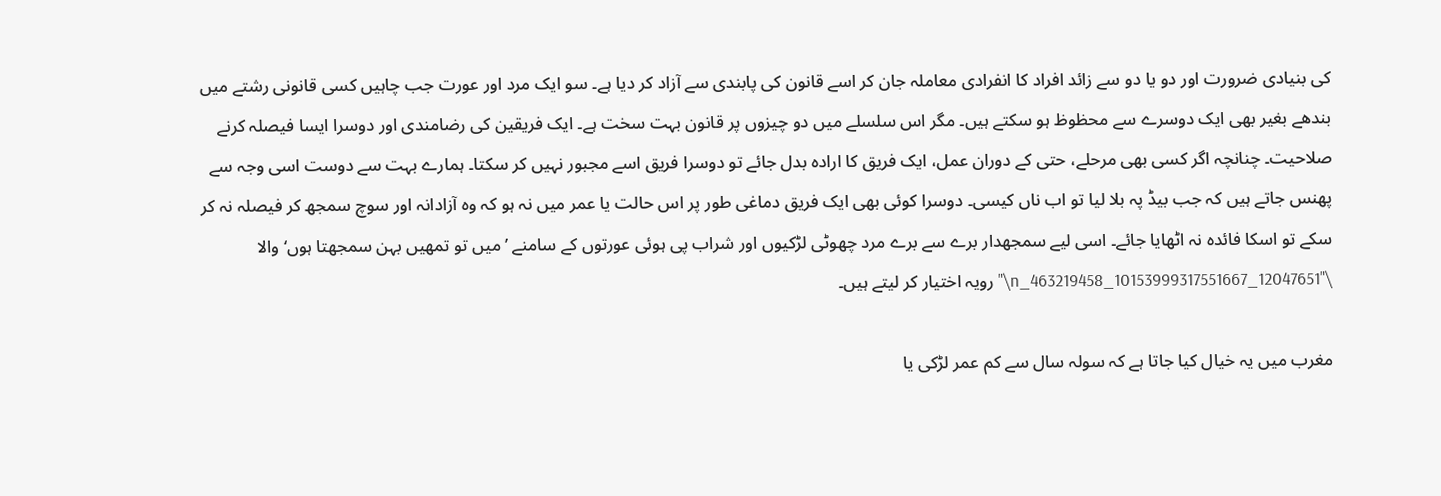کی بنیادی ضرورت اور دو یا دو سے زائد افراد کا انفرادی معاملہ جان کر اسے قانون کی پابندی سے آزاد کر دیا ہے۔ سو ایک مرد اور عورت جب چاہیں کسی قانونی رشتے میں بندھے بغیر بھی ایک دوسرے سے محظوظ ہو سکتے ہیں۔ مگر اس سلسلے میں دو چیزوں پر قانون بہت سخت ہے۔ ایک فریقین کی رضامندی اور دوسرا ایسا فیصلہ کرنے صلاحیت۔ چنانچہ اگر کسی بھی مرحلے، حتی کے دوران عمل، ایک فریق کا ارادہ بدل جائے تو دوسرا فریق اسے مجبور نہیں کر سکتا۔ ہمارے بہت سے دوست اسی وجہ سے پھنس جاتے ہیں کہ جب بیڈ پہ بلا لیا تو اب ناں کیسی۔ دوسرا کوئی بھی ایک فریق دماغی طور پر اس حالت یا عمر میں نہ ہو کہ وہ آزادانہ اور سوچ سمجھ کر فیصلہ نہ کر سکے تو اسکا فائدہ نہ اٹھایا جائے۔ اسی لیے سمجھدار برے سے برے مرد چھوٹی لڑکیوں اور شراب پی ہوئی عورتوں کے سامنے ’میں تو تمھیں بہن سمجھتا ہوں‘ والا \"12047651_10153999317551667_463219458_n\"رویہ اختیار کر لیتے ہیں۔

مغرب میں یہ خیال کیا جاتا ہے کہ سولہ سال سے کم عمر لڑکی یا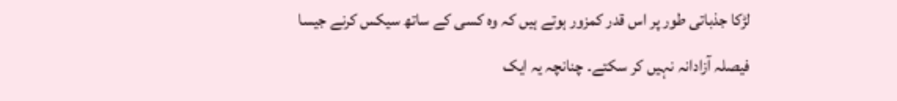لڑکا جذباتی طور پر اس قدر کمزور ہوتے ہیں کہ وہ کسی کے ساتھ سیکس کرنے جیسا فیصلہ آزادانہ نہیں کر سکتے۔ چنانچہ یہ ایک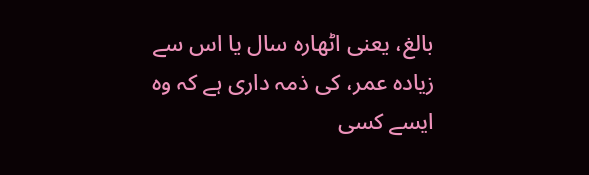بالغ، یعنی اٹھارہ سال یا اس سے زیادہ عمر، کی ذمہ داری ہے کہ وہ ایسے کسی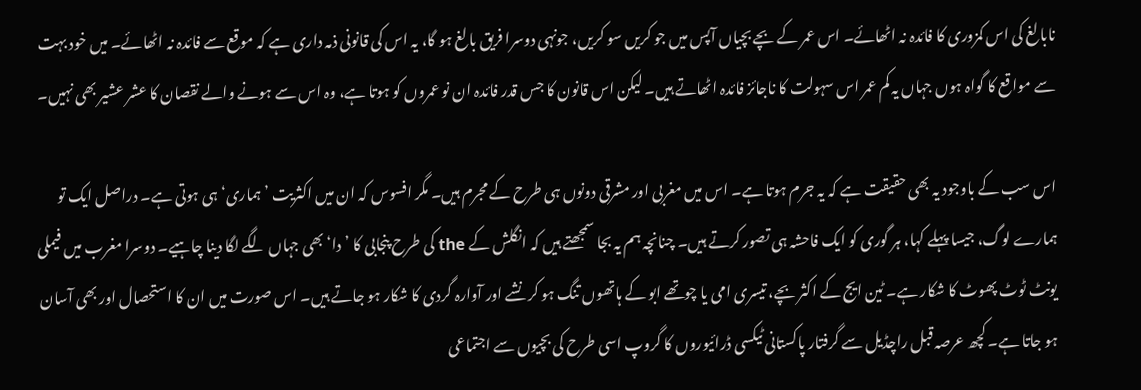نابالغ کی اس کمزوری کا فائدہ نہ اٹھائے۔ اس عمر کے بچے بچیاں آپس میں جو کریں سو کریں، جونہی دوسرا فریق بالغ ہو گا، یہ اس کی قانونی ذمہ داری ہے کہ موقع سے فائدہ نہ اٹھائے۔ میں خود بہت سے مواقع کا گواہ ہوں جہاں یہ کم عمر اس سہولت کا ناجائز فائدہ اٹھاتے ہیں۔ لیکن اس قانون کا جس قدر فائدہ ان نو عمروں کو ہوتا ہے، وہ اس سے ہونے والے نقصان کا عشر عشیر بھی نہیں۔

اس سب کے باوجود یہ بھی حقیقت ہے کہ یہ جرم ہوتا ہے۔ اس میں مغربی اور مشرقی دونوں ہی طرح کے مجرم ہیں۔ مگر افسوس کہ ان میں اکثریت ’ہماری‘ ہی ہوتی ہے۔ دراصل ایک تو ہمارے لوگ، جیسا پہلے کہا، ہر گوری کو ایک فاحشہ ہی تصور کرتے ہیں۔ چنانچہ ہم یہ بجا سمجھتے ہیں کہ انگلش کے the کی طرح پنجابی کا ’دا‘ بھی جہاں لگے لگا دینا چاہیے۔ دوسرا مغرب میں فیملی یونٹ ٹوٹ پھوٹ کا شکار ہے۔ ٹین ایج کے اکثر بچے، تیسری امی یا چوتھے ابو کے ہاتھوں تنگ ہو کر نشے اور آوارہ گردی کا شکار ہو جاتے ہیں۔ اس صورت میں ان کا استحصال اور بھی آسان ہو جاتا ہے۔ کچھ عرصہ قبل راچڈیل سے گرفتار پاکستانی ٹیکسی ڈرائیوروں کا گروپ اسی طرح کی بچیوں سے اجتماعی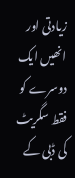زیادتی اور انھیں ایک دوسرے کو فقط سگریٹ کی ڈبی کے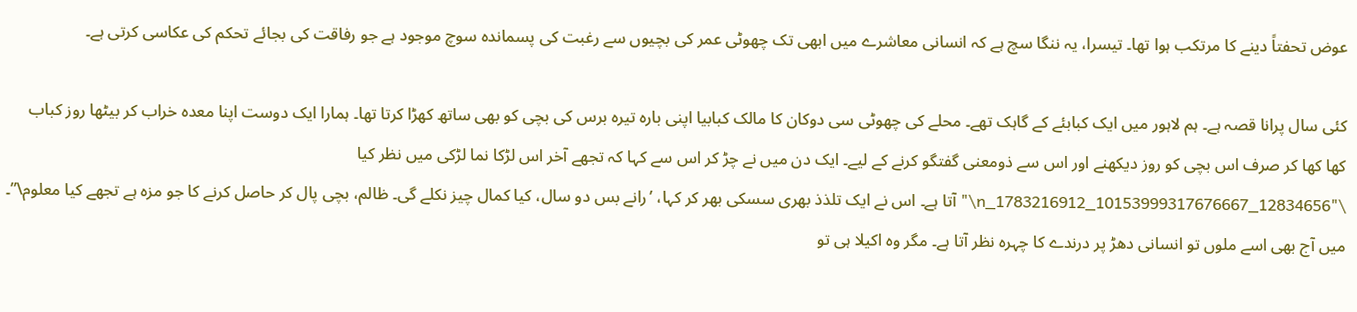عوض تحفتاً دینے کا مرتکب ہوا تھا۔ تیسرا، یہ ننگا سچ ہے کہ انسانی معاشرے میں ابھی تک چھوٹی عمر کی بچیوں سے رغبت کی پسماندہ سوچ موجود ہے جو رفاقت کی بجائے تحکم کی عکاسی کرتی ہے۔

کئی سال پرانا قصہ ہے۔ ہم لاہور میں ایک کبابئے کے گاہک تھے۔ محلے کی چھوٹی سی دوکان کا مالک کبابیا اپنی بارہ تیرہ برس کی بچی کو بھی ساتھ کھڑا کرتا تھا۔ ہمارا ایک دوست اپنا معدہ خراب کر بیٹھا روز کباب کھا کھا کر صرف اس بچی کو روز دیکھنے اور اس سے ذومعنی گفتگو کرنے کے لیے۔ ایک دن میں نے چڑ کر اس سے کہا کہ تجھے آخر اس لڑکا نما لڑکی میں نظر کیا \"12834656_10153999317676667_1783216912_n\"آتا ہے۔ اس نے ایک تلذذ بھری سسکی بھر کر کہا، ’رانے بس دو سال، کیا کمال چیز نکلے گی۔ ظالم، بچی پال کر حاصل کرنے کا جو مزہ ہے تجھے کیا معلوم\”۔ میں آج بھی اسے ملوں تو انسانی دھڑ پر درندے کا چہرہ نظر آتا ہے۔ مگر وہ اکیلا ہی تو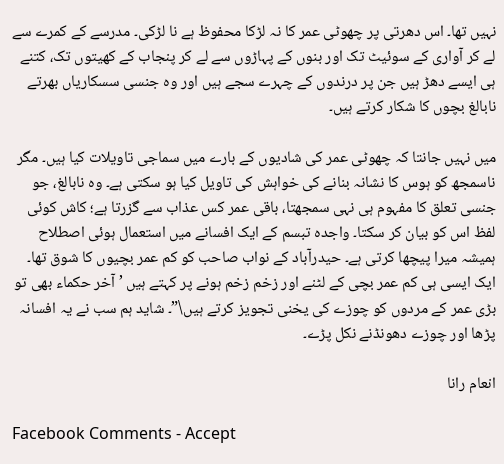نہیں تھا۔ اس دھرتی پر چھوٹی عمر کا نہ لڑکا محفوظ ہے نا لڑکی۔ مدرسے کے کمرے سے لے کر آواری کے سوئیٹ تک اور بنوں کے پہاڑوں سے لے کر پنجاب کے کھیتوں تک، کتنے ہی ایسے دھڑ ہیں جن پر درندوں کے چہرے سجے ہیں اور وہ جنسی سسکاریاں بھرتے نابالغ بچوں کا شکار کرتے ہیں۔

میں نہیں جانتا کہ چھوٹی عمر کی شادیوں کے بارے میں سماجی تاویلات کیا ہیں۔ مگر ناسمجھ کو ہوس کا نشانہ بنانے کی خواہش کی تاویل کیا ہو سکتی ہے۔ وہ نابالغ، جو جنسی تعلق کا مفہوم ہی نہی سمجھتا، باقی عمر کس عذاب سے گزرتا ہے؛ کاش کوئی لفظ اس کو بیان کر سکتا۔ واجدہ تبسم کے ایک افسانے میں استعمال ہوئی اصطلاح ہمیشہ میرا پیچھا کرتی ہے۔ حیدرآباد کے نواب صاحب کو کم عمر بچیوں کا شوق تھا۔ ایک ایسی ہی کم عمر بچی کے لٹنے اور زخم زخم ہونے پر کہتے ہیں ’آخر حکماء بھی تو بڑی عمر کے مردوں کو چوزے کی یخنی تجویز کرتے ہیں\”۔ شاید ہم سب نے یہ افسانہ پڑھا اور چوزے دھونڈنے نکل پڑے۔

انعام رانا

Facebook Comments - Accept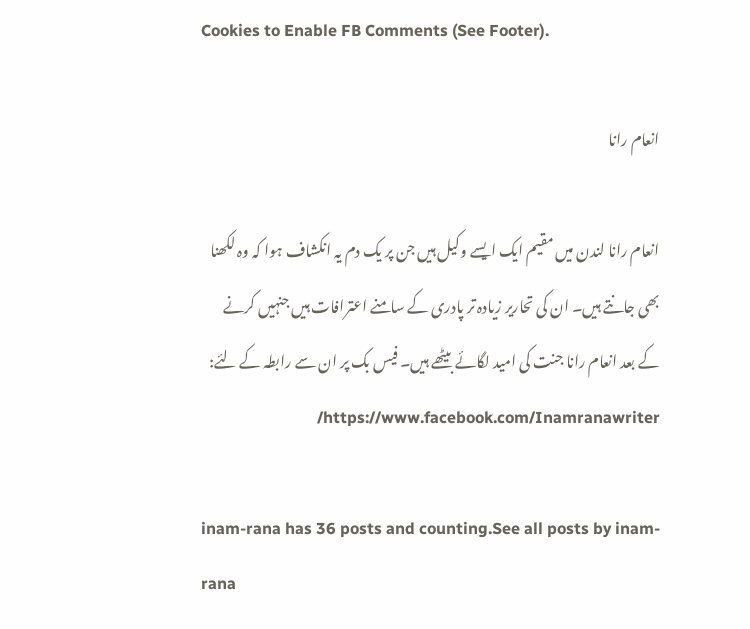Cookies to Enable FB Comments (See Footer).

انعام رانا

انعام رانا لندن میں مقیم ایک ایسے وکیل ہیں جن پر یک دم یہ انکشاف ہوا کہ وہ لکھنا بھی جانتے ہیں۔ ان کی تحاریر زیادہ تر پادری کے سامنے اعترافات ہیں جنہیں کرنے کے بعد انعام رانا جنت کی امید لگائے بیٹھے ہیں۔ فیس بک پر ان سے رابطہ کے لئے: https://www.facebook.com/Inamranawriter/

inam-rana has 36 posts and counting.See all posts by inam-rana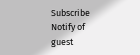Subscribe
Notify of
guest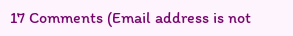17 Comments (Email address is not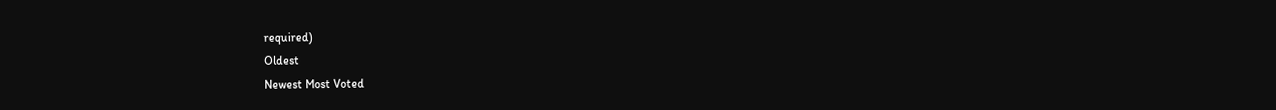required)
Oldest
Newest Most Voted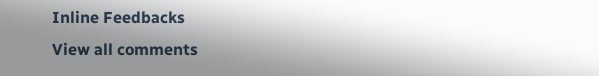Inline Feedbacks
View all comments